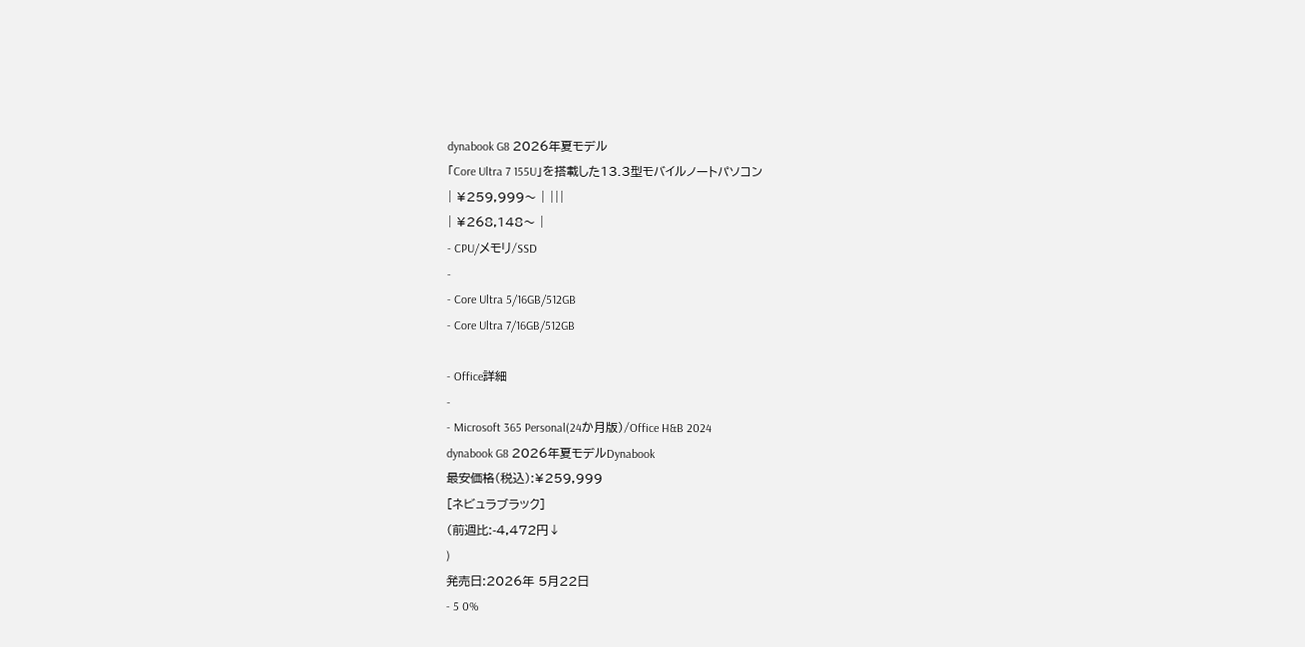dynabook G8 2026年夏モデル
「Core Ultra 7 155U」を搭載した13.3型モバイルノートパソコン
| ¥259,999〜 | |||
| ¥268,148〜 |
- CPU/メモリ/SSD
-
- Core Ultra 5/16GB/512GB
- Core Ultra 7/16GB/512GB

- Office詳細
-
- Microsoft 365 Personal(24か月版)/Office H&B 2024
dynabook G8 2026年夏モデルDynabook
最安価格(税込):¥259,999
[ネビュラブラック]
(前週比:-4,472円↓
)
発売日:2026年 5月22日
- 5 0%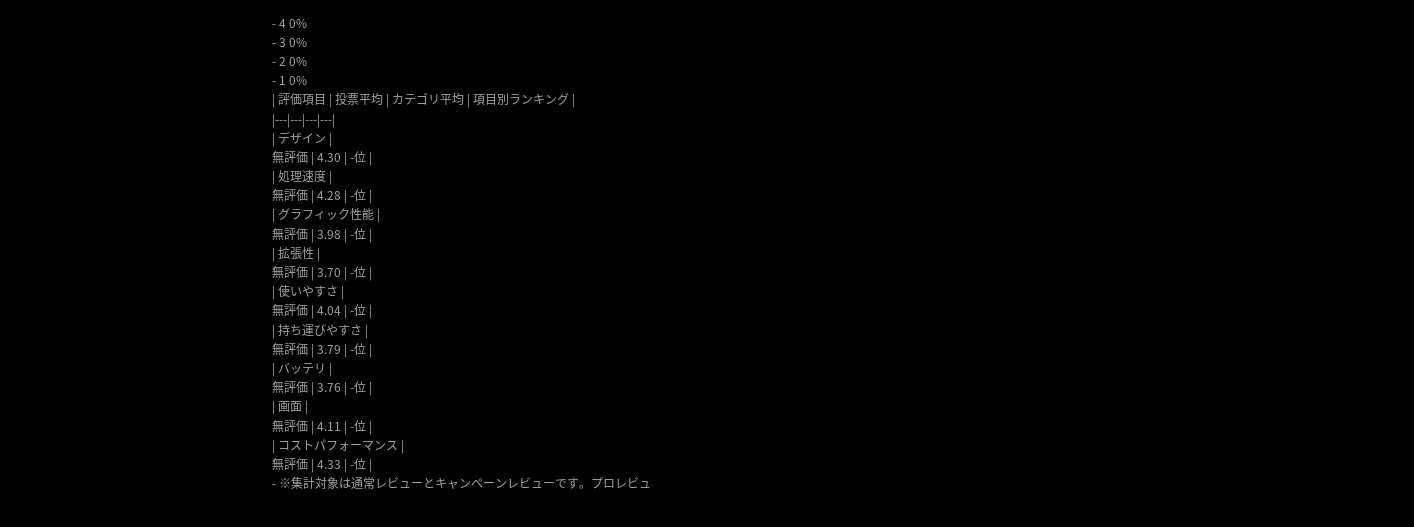- 4 0%
- 3 0%
- 2 0%
- 1 0%
| 評価項目 | 投票平均 | カテゴリ平均 | 項目別ランキング |
|---|---|---|---|
| デザイン |
無評価 | 4.30 | -位 |
| 処理速度 |
無評価 | 4.28 | -位 |
| グラフィック性能 |
無評価 | 3.98 | -位 |
| 拡張性 |
無評価 | 3.70 | -位 |
| 使いやすさ |
無評価 | 4.04 | -位 |
| 持ち運びやすさ |
無評価 | 3.79 | -位 |
| バッテリ |
無評価 | 3.76 | -位 |
| 画面 |
無評価 | 4.11 | -位 |
| コストパフォーマンス |
無評価 | 4.33 | -位 |
- ※集計対象は通常レビューとキャンペーンレビューです。プロレビュ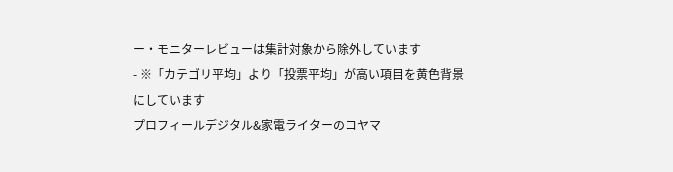ー・モニターレビューは集計対象から除外しています
- ※「カテゴリ平均」より「投票平均」が高い項目を黄色背景にしています
プロフィールデジタル&家電ライターのコヤマ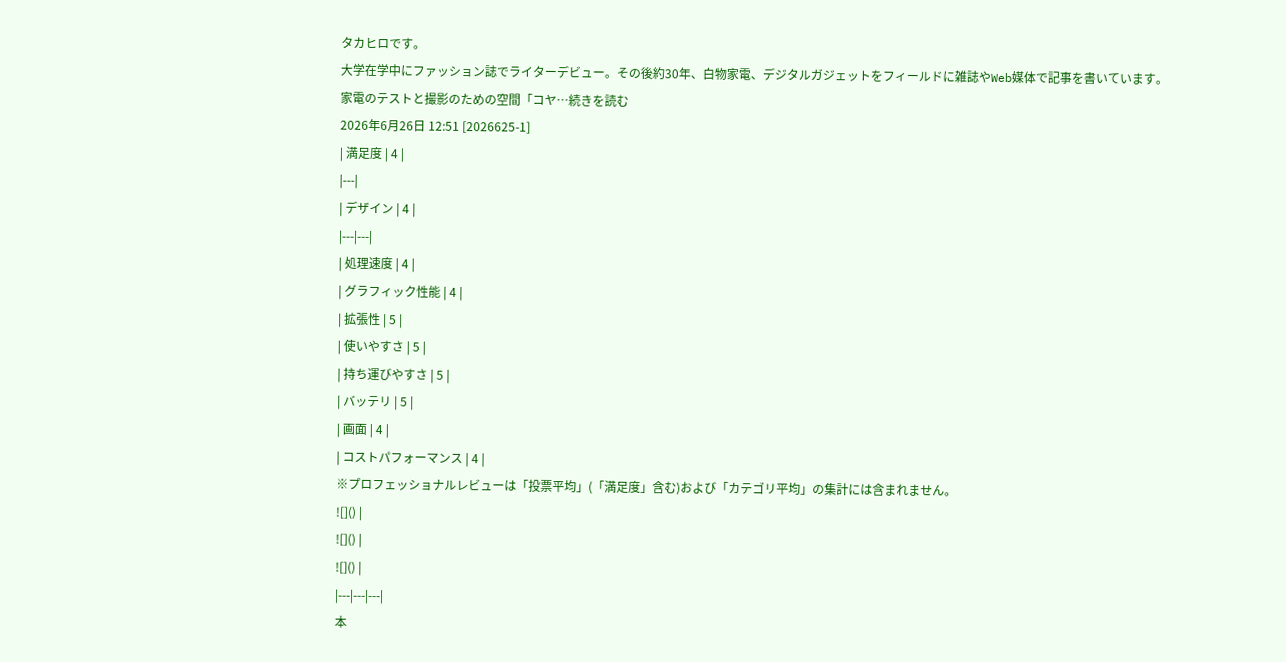タカヒロです。
大学在学中にファッション誌でライターデビュー。その後約30年、白物家電、デジタルガジェットをフィールドに雑誌やWeb媒体で記事を書いています。
家電のテストと撮影のための空間「コヤ…続きを読む
2026年6月26日 12:51 [2026625-1]
| 満足度 | 4 |
|---|
| デザイン | 4 |
|---|---|
| 処理速度 | 4 |
| グラフィック性能 | 4 |
| 拡張性 | 5 |
| 使いやすさ | 5 |
| 持ち運びやすさ | 5 |
| バッテリ | 5 |
| 画面 | 4 |
| コストパフォーマンス | 4 |
※プロフェッショナルレビューは「投票平均」(「満足度」含む)および「カテゴリ平均」の集計には含まれません。
![]() |
![]() |
![]() |
|---|---|---|
本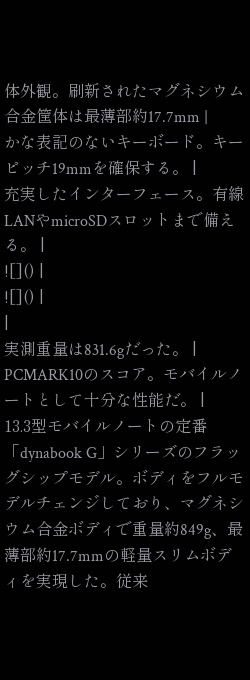体外観。刷新されたマグネシウム合金筐体は最薄部約17.7mm |
かな表記のないキーボード。キーピッチ19mmを確保する。 |
充実したインターフェース。有線LANやmicroSDスロットまで備える。 |
![]() |
![]() |
|
実測重量は831.6gだった。 |
PCMARK10のスコア。モバイルノートとして十分な性能だ。 |
13.3型モバイルノートの定番「dynabook G」シリーズのフラッグシップモデル。ボディをフルモデルチェンジしており、マグネシウム合金ボディで重量約849g、最薄部約17.7mmの軽量スリムボディを実現した。従来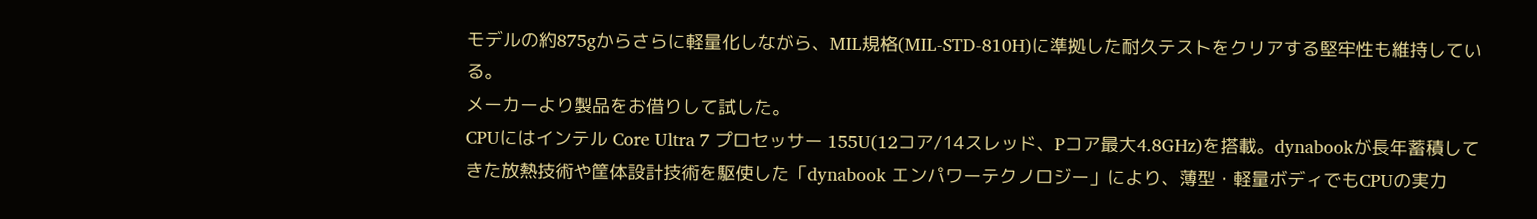モデルの約875gからさらに軽量化しながら、MIL規格(MIL-STD-810H)に準拠した耐久テストをクリアする堅牢性も維持している。
メーカーより製品をお借りして試した。
CPUにはインテル Core Ultra 7 プロセッサー 155U(12コア/14スレッド、Pコア最大4.8GHz)を搭載。dynabookが長年蓄積してきた放熱技術や筐体設計技術を駆使した「dynabook エンパワーテクノロジー」により、薄型・軽量ボディでもCPUの実力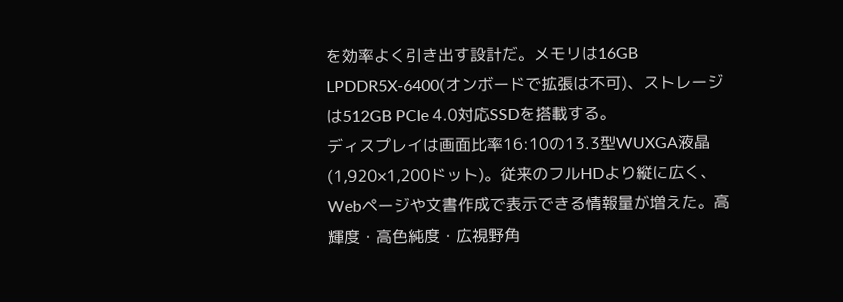を効率よく引き出す設計だ。メモリは16GB LPDDR5X-6400(オンボードで拡張は不可)、ストレージは512GB PCIe 4.0対応SSDを搭載する。
ディスプレイは画面比率16:10の13.3型WUXGA液晶(1,920×1,200ドット)。従来のフルHDより縦に広く、Webページや文書作成で表示できる情報量が増えた。高輝度・高色純度・広視野角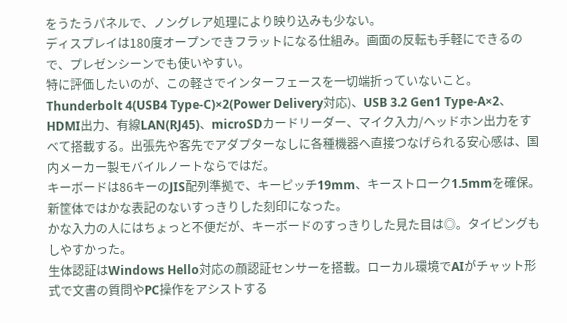をうたうパネルで、ノングレア処理により映り込みも少ない。
ディスプレイは180度オープンできフラットになる仕組み。画面の反転も手軽にできるので、プレゼンシーンでも使いやすい。
特に評価したいのが、この軽さでインターフェースを一切端折っていないこと。Thunderbolt 4(USB4 Type-C)×2(Power Delivery対応)、USB 3.2 Gen1 Type-A×2、HDMI出力、有線LAN(RJ45)、microSDカードリーダー、マイク入力/ヘッドホン出力をすべて搭載する。出張先や客先でアダプターなしに各種機器へ直接つなげられる安心感は、国内メーカー製モバイルノートならではだ。
キーボードは86キーのJIS配列準拠で、キーピッチ19mm、キーストローク1.5mmを確保。新筐体ではかな表記のないすっきりした刻印になった。
かな入力の人にはちょっと不便だが、キーボードのすっきりした見た目は◎。タイピングもしやすかった。
生体認証はWindows Hello対応の顔認証センサーを搭載。ローカル環境でAIがチャット形式で文書の質問やPC操作をアシストする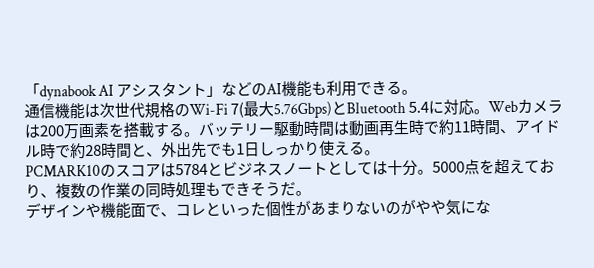「dynabook AI アシスタント」などのAI機能も利用できる。
通信機能は次世代規格のWi-Fi 7(最大5.76Gbps)とBluetooth 5.4に対応。Webカメラは200万画素を搭載する。バッテリー駆動時間は動画再生時で約11時間、アイドル時で約28時間と、外出先でも1日しっかり使える。
PCMARK10のスコアは5784とビジネスノートとしては十分。5000点を超えており、複数の作業の同時処理もできそうだ。
デザインや機能面で、コレといった個性があまりないのがやや気にな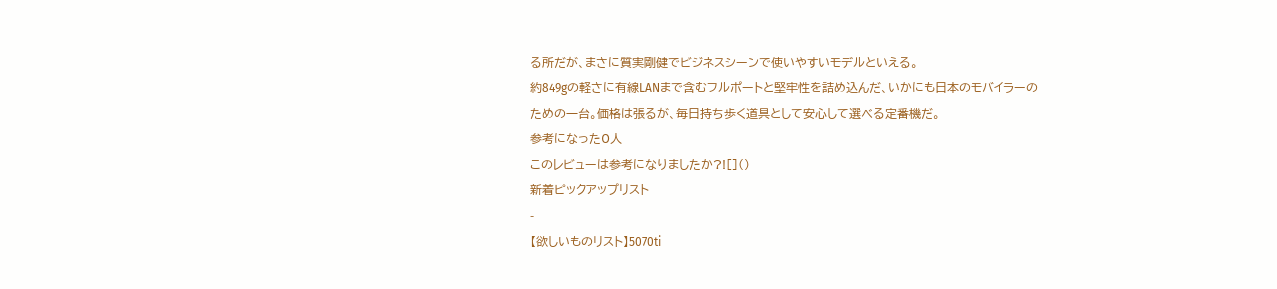る所だが、まさに質実剛健でビジネスシーンで使いやすいモデルといえる。
約849gの軽さに有線LANまで含むフルポートと堅牢性を詰め込んだ、いかにも日本のモバイラーのための一台。価格は張るが、毎日持ち歩く道具として安心して選べる定番機だ。
参考になった0人
このレビューは参考になりましたか?![]()
新着ピックアップリスト
-
【欲しいものリスト】5070ti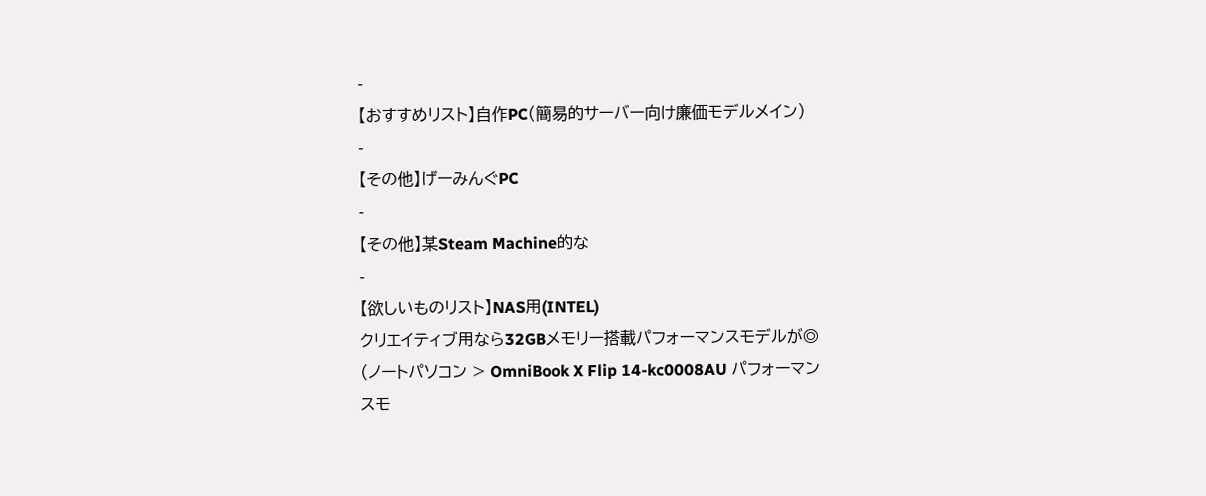-
【おすすめリスト】自作PC(簡易的サーバー向け廉価モデルメイン)
-
【その他】げーみんぐPC
-
【その他】某Steam Machine的な
-
【欲しいものリスト】NAS用(INTEL)
クリエイティブ用なら32GBメモリー搭載パフォーマンスモデルが◎
(ノートパソコン > OmniBook X Flip 14-kc0008AU パフォーマンスモ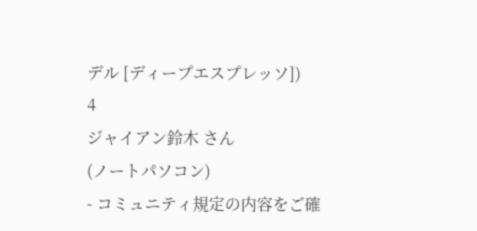デル [ディープエスプレッソ])
4
ジャイアン鈴木 さん
(ノートパソコン)
- コミュニティ規定の内容をご確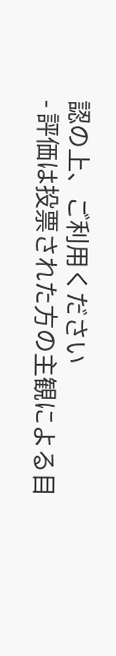認の上、ご利用ください
- 評価は投票された方の主観による目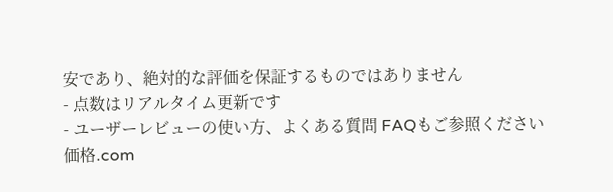安であり、絶対的な評価を保証するものではありません
- 点数はリアルタイム更新です
- ユーザーレビューの使い方、よくある質問 FAQもご参照ください
価格.com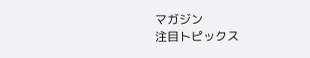マガジン
注目トピックス